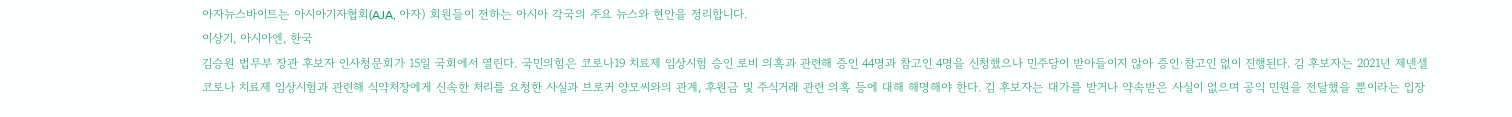아자뉴스바이트는 아시아기자협회(AJA, 아자) 회원들이 전하는 아시아 각국의 주요 뉴스와 현안을 정리합니다.
이상기, 아시아엔, 한국
김승원 법무부 장관 후보자 인사청문회가 15일 국회에서 열린다. 국민의힘은 코로나19 치료제 임상시험 승인 로비 의혹과 관련해 증인 44명과 참고인 4명을 신청했으나 민주당이 받아들이지 않아 증인·참고인 없이 진행된다. 김 후보자는 2021년 제넨셀 코로나 치료제 임상시험과 관련해 식약처장에게 신속한 처리를 요청한 사실과 브로커 양모씨와의 관계, 후원금 및 주식거래 관련 의혹 등에 대해 해명해야 한다. 김 후보자는 대가를 받거나 약속받은 사실이 없으며 공익 민원을 전달했을 뿐이라는 입장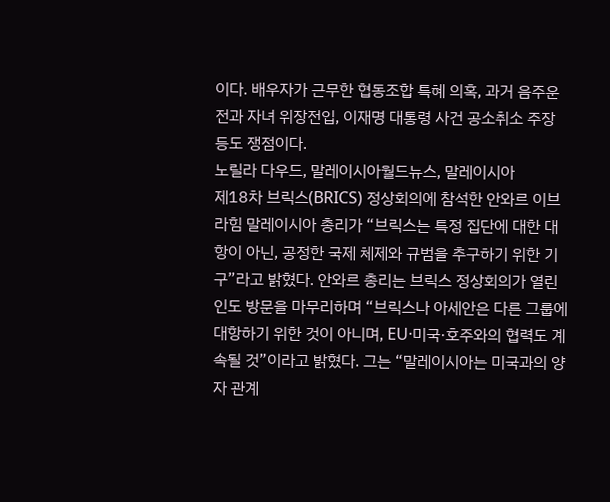이다. 배우자가 근무한 협동조합 특혜 의혹, 과거 음주운전과 자녀 위장전입, 이재명 대통령 사건 공소취소 주장 등도 쟁점이다.
노릴라 다우드, 말레이시아월드뉴스, 말레이시아
제18차 브릭스(BRICS) 정상회의에 참석한 안와르 이브라힘 말레이시아 총리가 “브릭스는 특정 집단에 대한 대항이 아닌, 공정한 국제 체제와 규범을 추구하기 위한 기구”라고 밝혔다. 안와르 총리는 브릭스 정상회의가 열린 인도 방문을 마무리하며 “브릭스나 아세안은 다른 그룹에 대항하기 위한 것이 아니며, EU·미국·호주와의 협력도 계속될 것”이라고 밝혔다. 그는 “말레이시아는 미국과의 양자 관계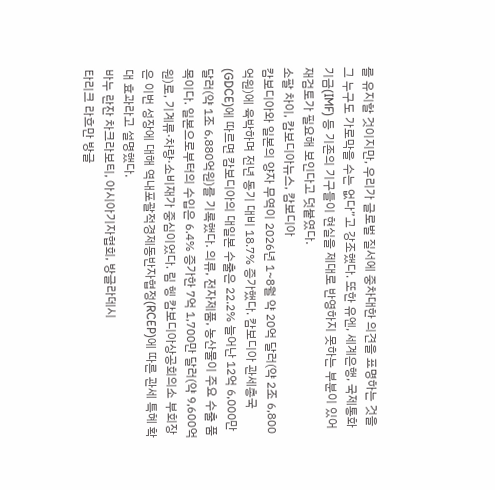를 유지할 것이지만, 우리가 글로벌 질서에 중차대한 의견을 표명하는 것을 그 누구도 가로막을 수는 없다”고 강조했다. 또한 유엔, 세계은행, 국제통화기금(IMF) 등 기존의 기구들이 현실을 제대로 반영하지 못하는 부분이 있어 재검토가 필요해 보인다고 덧붙였다.
소팔 차이, 캄보디아뉴스, 캄보디아
캄보디아와 일본의 양자 무역이 2026년 1~8월 약 20억 달러(약 2조 6,800억원)에 육박하며 전년 동기 대비 18.7% 증가했다. 캄보디아 관세총국(GDCE)에 따르면 캄보디아의 대일본 수출은 22.2% 늘어난 12억 6,000만 달러(약 1조 6,880억원)를 기록했다. 의류, 전자제품, 농산물이 주요 수출 품목이다. 일본으로부터의 수입은 6.4% 증가한 7억 1,700만 달러(약 9,600억원)로, 기계류·차량·소비재가 중심이었다. 림 헹 캄보디아상공회의소 부회장은 이번 성장에 대해 역내포괄적경제동반자협정(RCEP)에 따른 관세 특혜 확대 효과라고 설명했다.
바누 란잔 차크라보티, 아시아기자협회, 방글라데시
타리크 라흐만 방글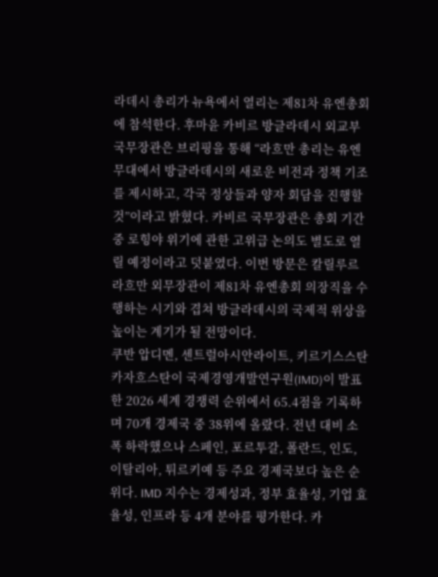라데시 총리가 뉴욕에서 열리는 제81차 유엔총회에 참석한다. 후마윤 카비르 방글라데시 외교부 국무장관은 브리핑을 통해 “라흐만 총리는 유엔 무대에서 방글라데시의 새로운 비전과 정책 기조를 제시하고, 각국 정상들과 양자 회담을 진행할 것”이라고 밝혔다. 카비르 국무장관은 총회 기간 중 로힝야 위기에 관한 고위급 논의도 별도로 열릴 예정이라고 덧붙였다. 이번 방문은 칼릴루르 라흐만 외무장관이 제81차 유엔총회 의장직을 수행하는 시기와 겹쳐 방글라데시의 국제적 위상을 높이는 계기가 될 전망이다.
쿠반 압디멘, 센트럴아시안라이트, 키르기스스탄
카자흐스탄이 국제경영개발연구원(IMD)이 발표한 2026 세계 경쟁력 순위에서 65.4점을 기록하며 70개 경제국 중 38위에 올랐다. 전년 대비 소폭 하락했으나 스페인, 포르투갈, 폴란드, 인도, 이탈리아, 튀르키예 등 주요 경제국보다 높은 순위다. IMD 지수는 경제성과, 정부 효율성, 기업 효율성, 인프라 등 4개 분야를 평가한다. 카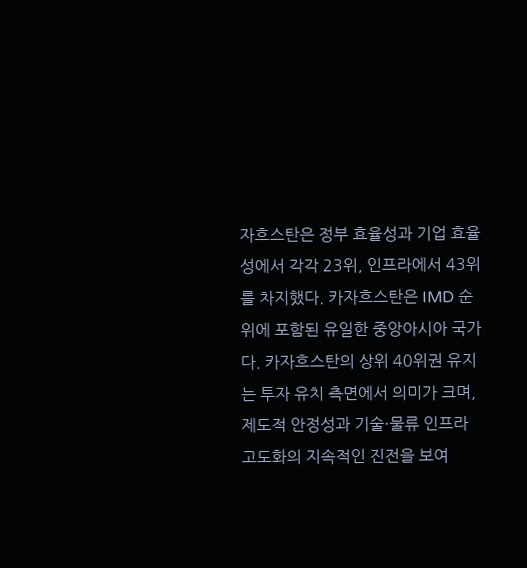자흐스탄은 정부 효율성과 기업 효율성에서 각각 23위, 인프라에서 43위를 차지했다. 카자흐스탄은 IMD 순위에 포함된 유일한 중앙아시아 국가다. 카자흐스탄의 상위 40위권 유지는 투자 유치 측면에서 의미가 크며, 제도적 안정성과 기술·물류 인프라 고도화의 지속적인 진전을 보여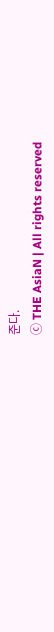준다.
ⓒ THE AsiaN | All rights reserved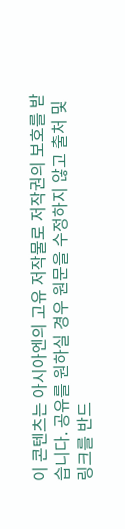이 콘텐츠는 아시아엔의 고유 저작물로 저작권의 보호를 받습니다. 공유를 원하실 경우 원문을 수정하지 않고 출처 및 링크를 반드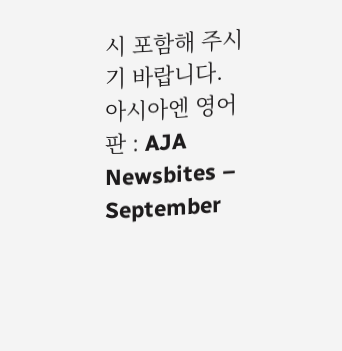시 포함해 주시기 바랍니다.
아시아엔 영어판 : AJA Newsbites – September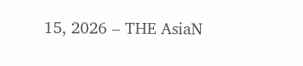15, 2026 – THE AsiaN